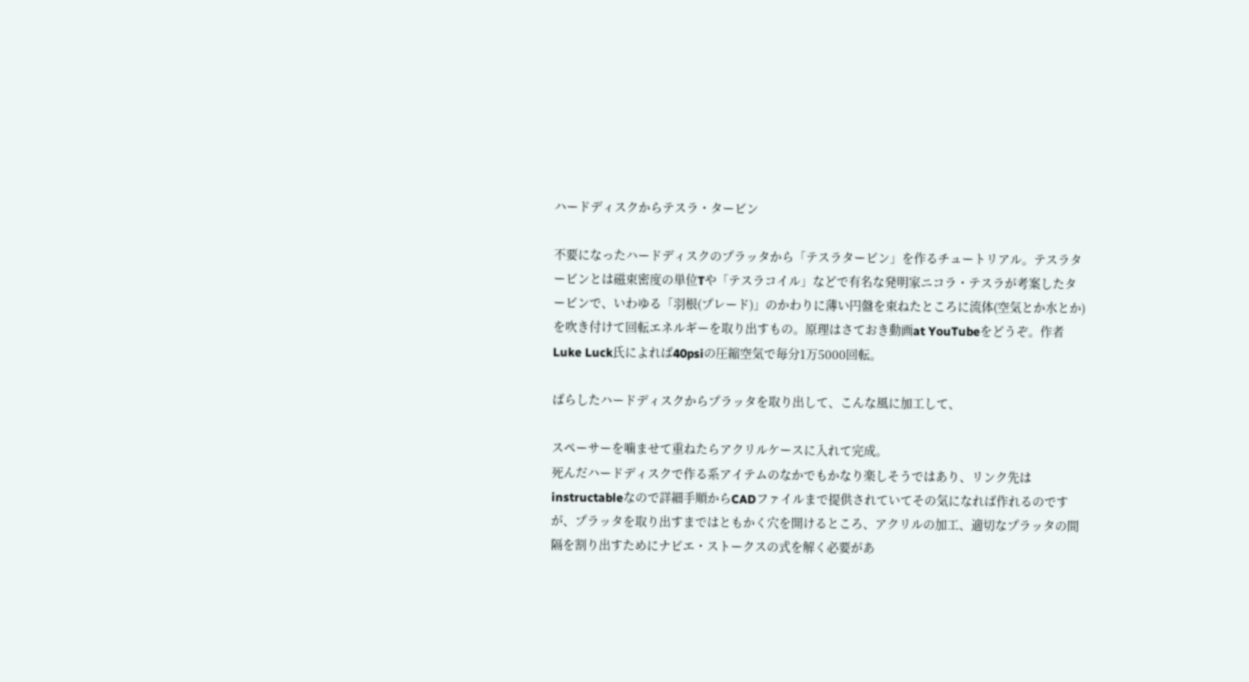ハードディスクからテスラ・タービン

不要になったハードディスクのプラッタから「テスラタービン」を作るチュートリアル。テスラタービンとは磁束密度の単位Tや「テスラコイル」などで有名な発明家ニコラ・テスラが考案したタービンで、いわゆる「羽根(プレード)」のかわりに薄い円盤を束ねたところに流体(空気とか水とか)を吹き付けて回転エネルギーを取り出すもの。原理はさておき動画at YouTubeをどうぞ。作者Luke Luck氏によれば40psiの圧縮空気で毎分1万5000回転。

ばらしたハードディスクからプラッタを取り出して、こんな風に加工して、

スペーサーを噛ませて重ねたらアクリルケースに入れて完成。
死んだハードディスクで作る系アイテムのなかでもかなり楽しそうではあり、リンク先はinstructableなので詳細手順からCADファイルまで提供されていてその気になれば作れるのですが、プラッタを取り出すまではともかく穴を開けるところ、アクリルの加工、適切なプラッタの間隔を割り出すためにナビエ・ストークスの式を解く必要があ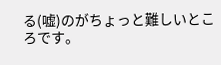る(嘘)のがちょっと難しいところです。